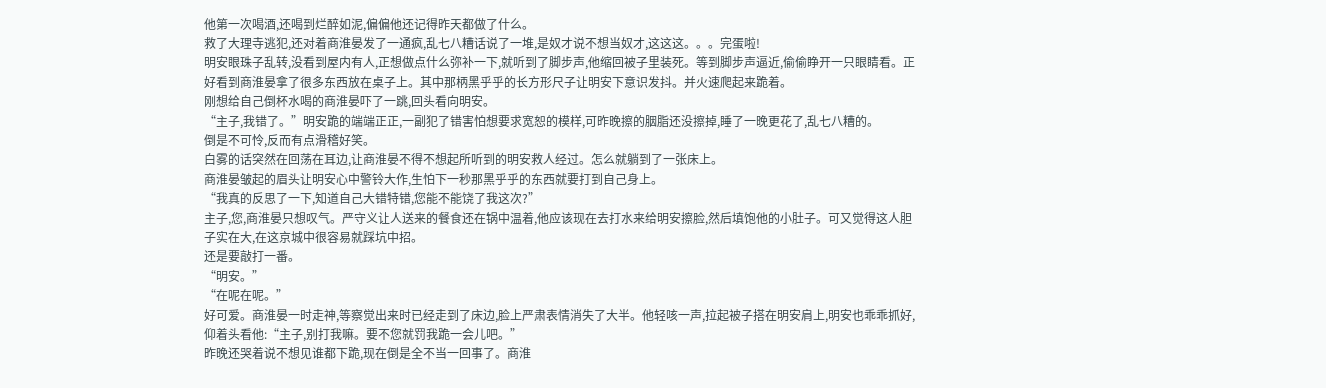他第一次喝酒,还喝到烂醉如泥,偏偏他还记得昨天都做了什么。
救了大理寺逃犯,还对着商淮晏发了一通疯,乱七八糟话说了一堆,是奴才说不想当奴才,这这这。。。完蛋啦!
明安眼珠子乱转,没看到屋内有人,正想做点什么弥补一下,就听到了脚步声,他缩回被子里装死。等到脚步声逼近,偷偷睁开一只眼睛看。正好看到商淮晏拿了很多东西放在桌子上。其中那柄黑乎乎的长方形尺子让明安下意识发抖。并火速爬起来跪着。
刚想给自己倒杯水喝的商淮晏吓了一跳,回头看向明安。
“主子,我错了。”明安跪的端端正正,一副犯了错害怕想要求宽恕的模样,可昨晚擦的胭脂还没擦掉,睡了一晚更花了,乱七八糟的。
倒是不可怜,反而有点滑稽好笑。
白雾的话突然在回荡在耳边,让商淮晏不得不想起所听到的明安救人经过。怎么就躺到了一张床上。
商淮晏皱起的眉头让明安心中警铃大作,生怕下一秒那黑乎乎的东西就要打到自己身上。
“我真的反思了一下,知道自己大错特错,您能不能饶了我这次?”
主子,您,商淮晏只想叹气。严守义让人送来的餐食还在锅中温着,他应该现在去打水来给明安擦脸,然后填饱他的小肚子。可又觉得这人胆子实在大,在这京城中很容易就踩坑中招。
还是要敲打一番。
“明安。”
“在呢在呢。”
好可爱。商淮晏一时走神,等察觉出来时已经走到了床边,脸上严肃表情消失了大半。他轻咳一声,拉起被子搭在明安肩上,明安也乖乖抓好,仰着头看他:“主子,别打我嘛。要不您就罚我跪一会儿吧。”
昨晚还哭着说不想见谁都下跪,现在倒是全不当一回事了。商淮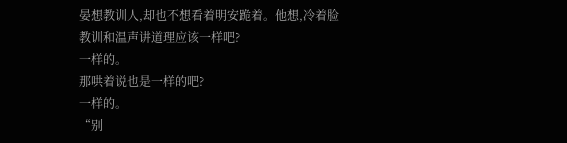晏想教训人,却也不想看着明安跪着。他想,冷着脸教训和温声讲道理应该一样吧?
一样的。
那哄着说也是一样的吧?
一样的。
“别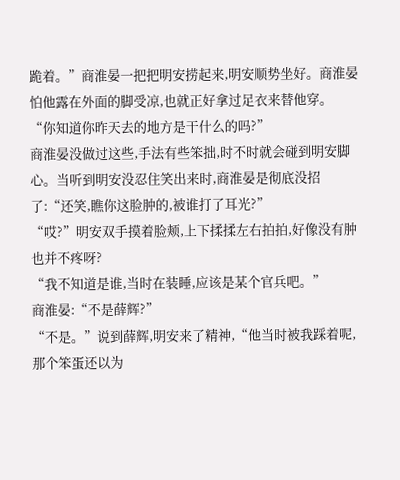跪着。”商淮晏一把把明安捞起来,明安顺势坐好。商淮晏怕他露在外面的脚受凉,也就正好拿过足衣来替他穿。
“你知道你昨天去的地方是干什么的吗?”
商淮晏没做过这些,手法有些笨拙,时不时就会碰到明安脚心。当听到明安没忍住笑出来时,商淮晏是彻底没招了:“还笑,瞧你这脸肿的,被谁打了耳光?”
“哎?”明安双手摸着脸颊,上下揉揉左右拍拍,好像没有肿也并不疼呀?
“我不知道是谁,当时在装睡,应该是某个官兵吧。”
商淮晏:“不是薛辉?”
“不是。”说到薛辉,明安来了精神,“他当时被我踩着呢,那个笨蛋还以为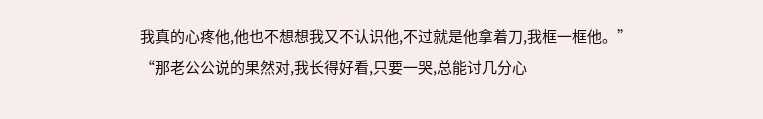我真的心疼他,他也不想想我又不认识他,不过就是他拿着刀,我框一框他。”
“那老公公说的果然对,我长得好看,只要一哭,总能讨几分心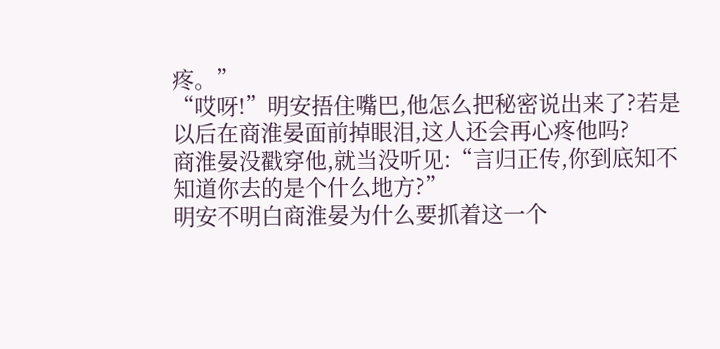疼。”
“哎呀!”明安捂住嘴巴,他怎么把秘密说出来了?若是以后在商淮晏面前掉眼泪,这人还会再心疼他吗?
商淮晏没戳穿他,就当没听见:“言归正传,你到底知不知道你去的是个什么地方?”
明安不明白商淮晏为什么要抓着这一个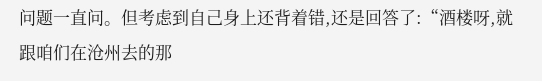问题一直问。但考虑到自己身上还背着错,还是回答了:“酒楼呀,就跟咱们在沧州去的那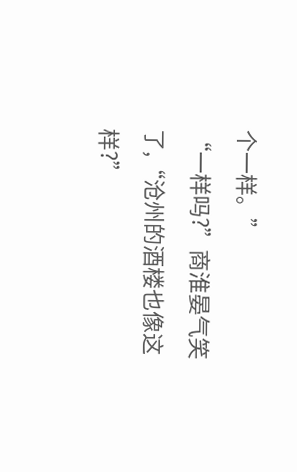个一样。”
“一样吗?”商淮晏气笑了,“沧州的酒楼也像这样?”